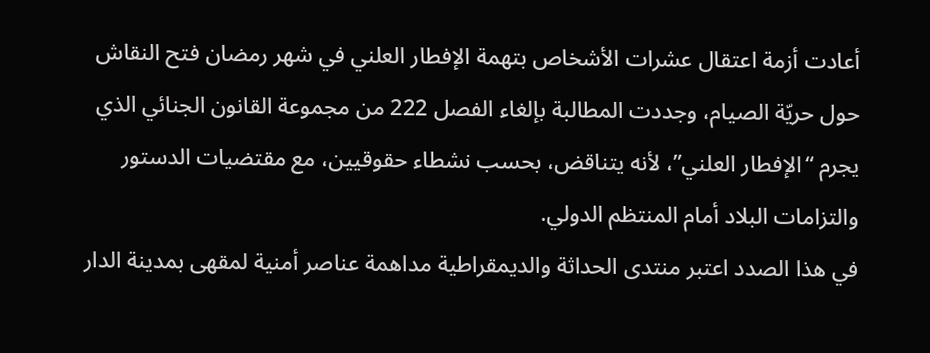أعادت أزمة اعتقال عشرات الأشخاص بتهمة الإفطار العلني في شهر رمضان فتح النقاش حول حريّة الصيام، وجددت المطالبة بإلغاء الفصل 222 من مجموعة القانون الجنائي الذي يجرم “الإفطار العلني”، لأنه يتناقض، بحسب نشطاء حقوقيين، مع مقتضيات الدستور والتزامات البلاد أمام المنتظم الدولي.
في هذا الصدد اعتبر منتدى الحداثة والديمقراطية مداهمة عناصر أمنية لمقهى بمدينة الدار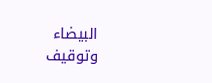البيضاء وتوقيف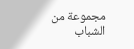مجموعة من الشباب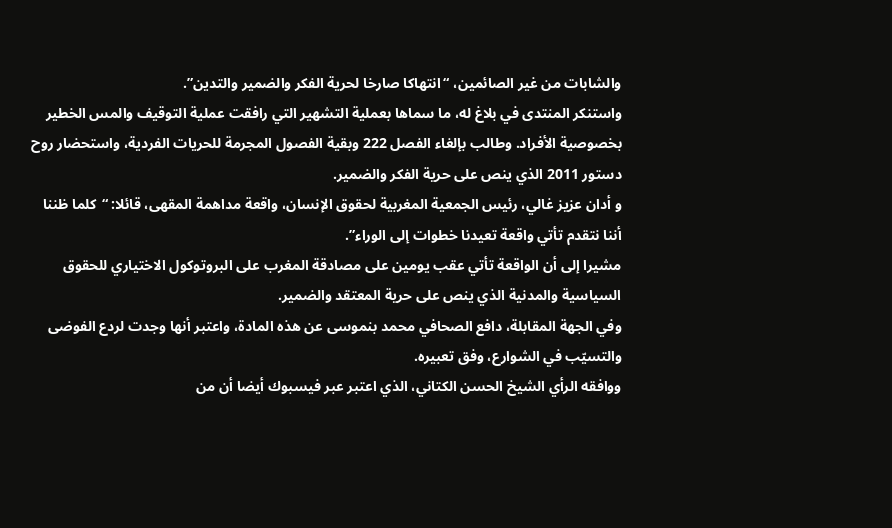والشابات من غير الصائمين، “انتهاكا صارخا لحرية الفكر والضمير والتدين”.
واستنكر المنتدى في بلاغ له، ما سماها بعملية التشهير التي رافقت عملية التوقيف والمس الخطير بخصوصية الأفراد. وطالب بإلغاء الفصل 222 وبقية الفصول المجرمة للحريات الفردية، واستحضار روح دستور 2011 الذي ينص على حرية الفكر والضمير.
و أدان عزيز غالي، رئيس الجمعية المغربية لحقوق الإنسان، واقعة مداهمة المقهى، قائلا: “كلما ظننا أننا نتقدم تأتي واقعة تعيدنا خطوات إلى الوراء”.
مشيرا إلى أن الواقعة تأتي عقب يومين على مصادقة المغرب على البروتوكول الاختياري للحقوق السياسية والمدنية الذي ينص على حرية المعتقد والضمير.
وفي الجهة المقابلة، دافع الصحافي محمد بنموسى عن هذه المادة، واعتبر أنها وجدت لردع الفوضى والتسيّب في الشوارع، وفق تعبيره.
ووافقه الرأي الشيخ الحسن الكتاني، الذي اعتبر عبر فيسبوك أيضا أن من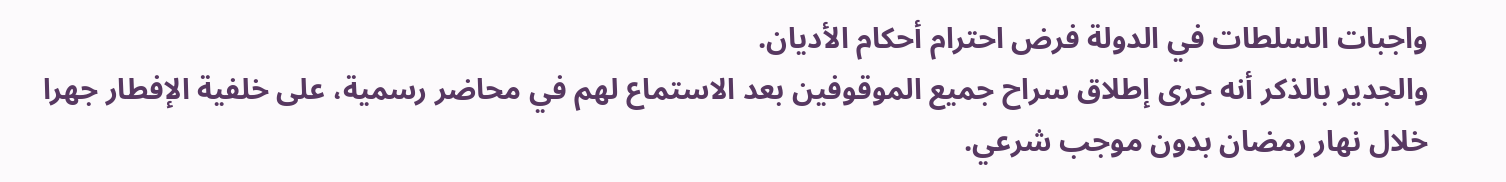واجبات السلطات في الدولة فرض احترام أحكام الأديان.
والجدير بالذكر أنه جرى إطلاق سراح جميع الموقوفين بعد الاستماع لهم في محاضر رسمية، على خلفية الإفطار جهرا خلال نهار رمضان بدون موجب شرعي.